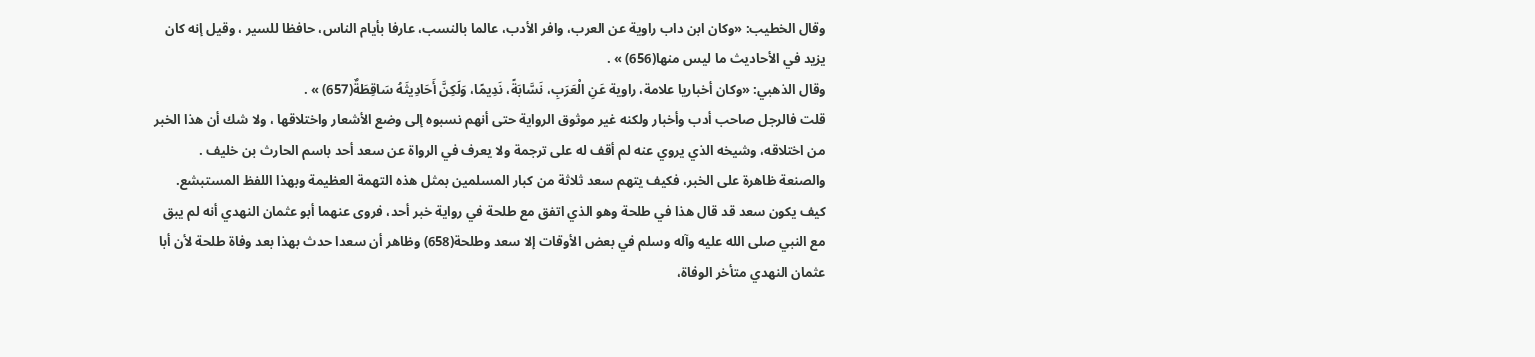وقال الخطيب: «وكان ابن داب راوية عن العرب، وافر الأدب، عالما بالنسب، عارفا بأيام الناس، حافظا للسير ، وقيل إنه كان يزيد في الأحاديث ما ليس منها(656) » .
وقال الذهبي: «وكان أخباريا علامة، راوية عَنِ الْعَرَبِ، نَسَّابَةً، نَدِيمًا، وَلَكِنَّ أَحَادِيثَهُ سَاقِطَةٌ(657) » .
قلت فالرجل صاحب أدب وأخبار ولكنه غير موثوق الرواية حتى أنهم نسبوه إلى وضع الأشعار واختلاقها ، ولا شك أن هذا الخبر من اختلاقه، وشيخه الذي يروي عنه لم أقف له على ترجمة ولا يعرف في الرواة عن سعد أحد باسم الحارث بن خليف .
والصنعة ظاهرة على الخبر، فكيف يتهم سعد ثلاثة من كبار المسلمين بمثل هذه التهمة العظيمة وبهذا اللفظ المستبشع.
كيف يكون سعد قد قال هذا في طلحة وهو الذي اتفق مع طلحة في رواية خبر أحد، فروى عنهما أبو عثمان النهدي أنه لم يبق مع النبي صلى الله عليه وآله وسلم في بعض الأوقات إلا سعد وطلحة(658) وظاهر أن سعدا حدث بهذا بعد وفاة طلحة لأن أبا عثمان النهدي متأخر الوفاة،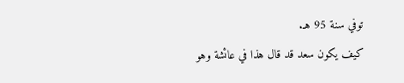توفي سنة 95 هـ.
كيف يكون سعد قد قال هذا في عائشة وهو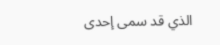الذي قد سمى إحدى